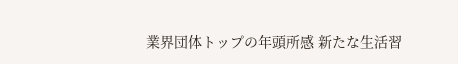業界団体トップの年頭所感 新たな生活習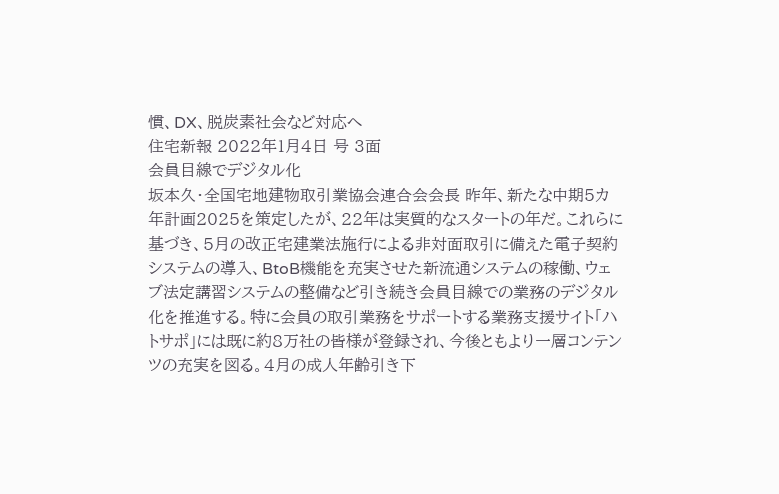慣、DX、脱炭素社会など対応へ
住宅新報 2022年1月4日 号 3面
会員目線でデジタル化
坂本久・全国宅地建物取引業協会連合会会長 昨年、新たな中期5カ年計画2025を策定したが、22年は実質的なスタートの年だ。これらに基づき、5月の改正宅建業法施行による非対面取引に備えた電子契約システムの導入、BtoB機能を充実させた新流通システムの稼働、ウェブ法定講習システムの整備など引き続き会員目線での業務のデジタル化を推進する。特に会員の取引業務をサポートする業務支援サイト「ハトサポ」には既に約8万社の皆様が登録され、今後ともより一層コンテンツの充実を図る。4月の成人年齢引き下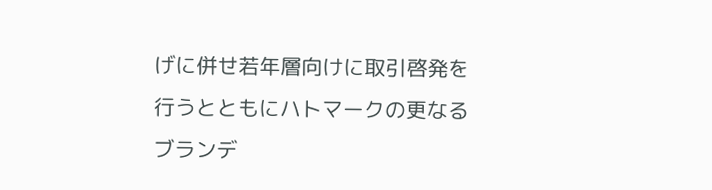げに併せ若年層向けに取引啓発を行うとともにハトマークの更なるブランデ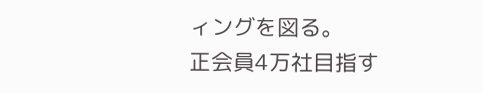ィングを図る。
正会員4万社目指す